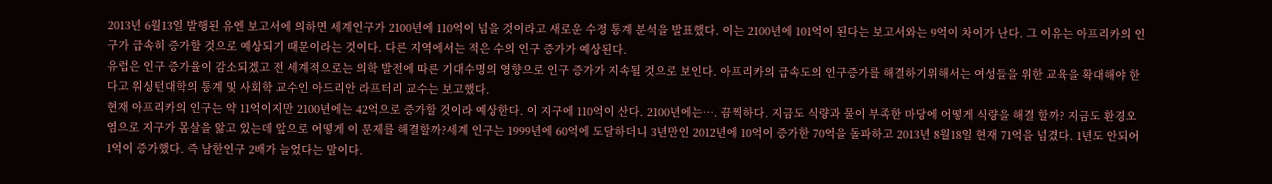2013년 6월13일 발행된 유엔 보고서에 의하면 세계인구가 2100년에 110억이 넘을 것이라고 새로운 수정 통계 분석을 발표했다. 이는 2100년에 101억이 된다는 보고서와는 9억이 차이가 난다. 그 이유는 아프리카의 인구가 급속히 증가할 것으로 예상되기 때문이라는 것이다. 다른 지역에서는 적은 수의 인구 증가가 예상된다.
유럽은 인구 증가율이 감소되겠고 전 세계적으로는 의학 발전에 따른 기대수명의 영향으로 인구 증가가 지속될 것으로 보인다. 아프리카의 급속도의 인구증가를 해결하기위해서는 여성들을 위한 교육을 확대해야 한다고 워싱턴대학의 통계 및 사회학 교수인 아드리안 라프터리 교수는 보고했다.
현재 아프리카의 인구는 약 11억이지만 2100년에는 42억으로 증가할 것이라 예상한다. 이 지구에 110억이 산다. 2100년에는…. 끔찍하다. 지금도 식량과 물이 부족한 마당에 어떻게 식량을 해결 할까? 지금도 환경오염으로 지구가 몸살을 앓고 있는데 앞으로 어떻게 이 문제를 해결할까?세계 인구는 1999년에 60억에 도달하더니 3년만인 2012년에 10억이 증가한 70억을 돌파하고 2013년 8월18일 현재 71억을 넘겼다. 1년도 안되어 1억이 증가했다. 즉 남한인구 2배가 늘었다는 말이다.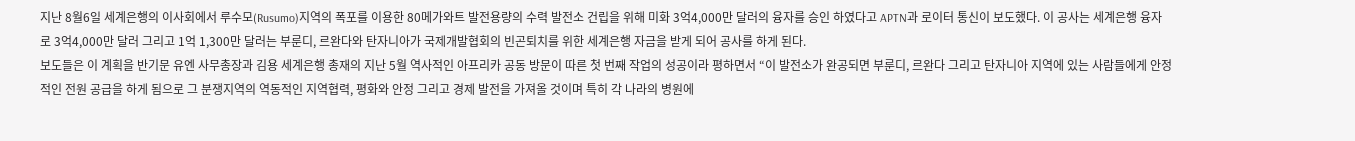지난 8월6일 세계은행의 이사회에서 루수모(Rusumo)지역의 폭포를 이용한 80메가와트 발전용량의 수력 발전소 건립을 위해 미화 3억4,000만 달러의 융자를 승인 하였다고 APTN과 로이터 통신이 보도했다. 이 공사는 세계은행 융자로 3억4,000만 달러 그리고 1억 1,300만 달러는 부룬디, 르완다와 탄자니아가 국제개발협회의 빈곤퇴치를 위한 세계은행 자금을 받게 되어 공사를 하게 된다.
보도들은 이 계획을 반기문 유엔 사무총장과 김용 세계은행 총재의 지난 5월 역사적인 아프리카 공동 방문이 따른 첫 번째 작업의 성공이라 평하면서 “이 발전소가 완공되면 부룬디, 르완다 그리고 탄자니아 지역에 있는 사람들에게 안정적인 전원 공급을 하게 됨으로 그 분쟁지역의 역동적인 지역협력, 평화와 안정 그리고 경제 발전을 가져올 것이며 특히 각 나라의 병원에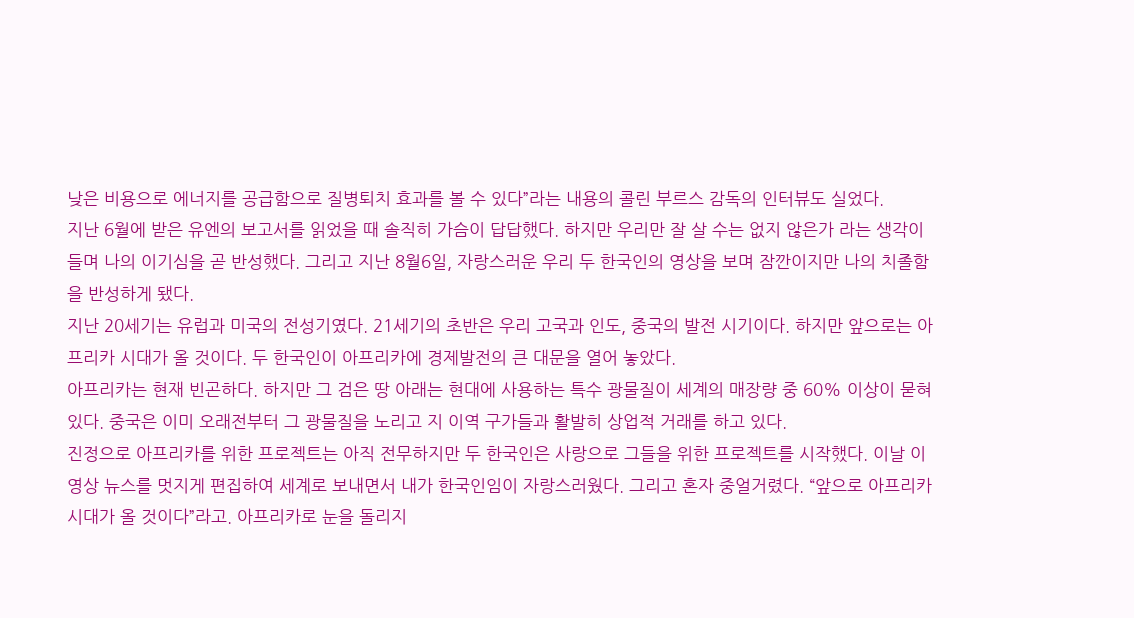낮은 비용으로 에너지를 공급함으로 질병퇴치 효과를 볼 수 있다”라는 내용의 콜린 부르스 감독의 인터뷰도 실었다.
지난 6월에 받은 유엔의 보고서를 읽었을 때 솔직히 가슴이 답답했다. 하지만 우리만 잘 살 수는 없지 않은가 라는 생각이 들며 나의 이기심을 곧 반성했다. 그리고 지난 8월6일, 자랑스러운 우리 두 한국인의 영상을 보며 잠깐이지만 나의 치졸함을 반성하게 됐다.
지난 20세기는 유럽과 미국의 전성기였다. 21세기의 초반은 우리 고국과 인도, 중국의 발전 시기이다. 하지만 앞으로는 아프리카 시대가 올 것이다. 두 한국인이 아프리카에 경제발전의 큰 대문을 열어 놓았다.
아프리카는 현재 빈곤하다. 하지만 그 검은 땅 아래는 현대에 사용하는 특수 광물질이 세계의 매장량 중 60% 이상이 묻혀있다. 중국은 이미 오래전부터 그 광물질을 노리고 지 이역 구가들과 활발히 상업적 거래를 하고 있다.
진정으로 아프리카를 위한 프로젝트는 아직 전무하지만 두 한국인은 사랑으로 그들을 위한 프로젝트를 시작했다. 이날 이 영상 뉴스를 멋지게 편집하여 세계로 보내면서 내가 한국인임이 자랑스러웠다. 그리고 혼자 중얼거렸다. “앞으로 아프리카 시대가 올 것이다”라고. 아프리카로 눈을 돌리지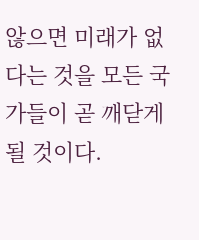않으면 미래가 없다는 것을 모든 국가들이 곧 깨닫게 될 것이다.